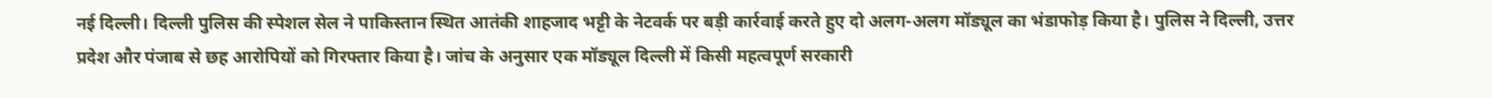नई दिल्ली। दिल्ली पुलिस की स्पेशल सेल ने पाकिस्तान स्थित आतंकी शाहजाद भट्टी के नेटवर्क पर बड़ी कार्रवाई करते हुए दो अलग-अलग मॉड्यूल का भंडाफोड़ किया है। पुलिस ने दिल्ली, उत्तर प्रदेश और पंजाब से छह आरोपियों को गिरफ्तार किया है। जांच के अनुसार एक मॉड्यूल दिल्ली में किसी महत्वपूर्ण सरकारी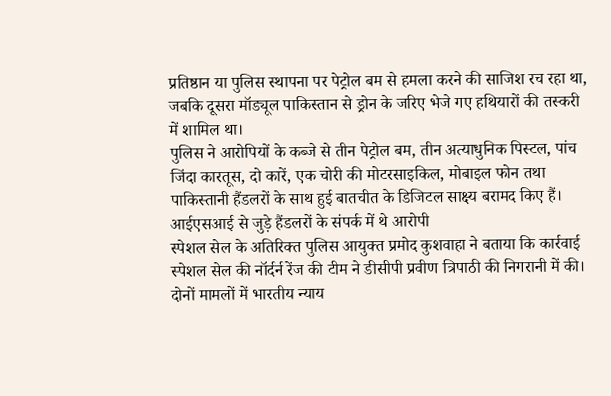प्रतिष्ठान या पुलिस स्थापना पर पेट्रोल बम से हमला करने की साजिश रच रहा था, जबकि दूसरा मॉड्यूल पाकिस्तान से ड्रोन के जरिए भेजे गए हथियारों की तस्करी में शामिल था।
पुलिस ने आरोपियों के कब्जे से तीन पेट्रोल बम, तीन अत्याधुनिक पिस्टल, पांच जिंदा कारतूस, दो कारें, एक चोरी की मोटरसाइकिल, मोबाइल फोन तथा पाकिस्तानी हैंडलरों के साथ हुई बातचीत के डिजिटल साक्ष्य बरामद किए हैं।
आईएसआई से जुड़े हैंडलरों के संपर्क में थे आरोपी
स्पेशल सेल के अतिरिक्त पुलिस आयुक्त प्रमोद कुशवाहा ने बताया कि कार्रवाई स्पेशल सेल की नॉर्दर्न रेंज की टीम ने डीसीपी प्रवीण त्रिपाठी की निगरानी में की। दोनों मामलों में भारतीय न्याय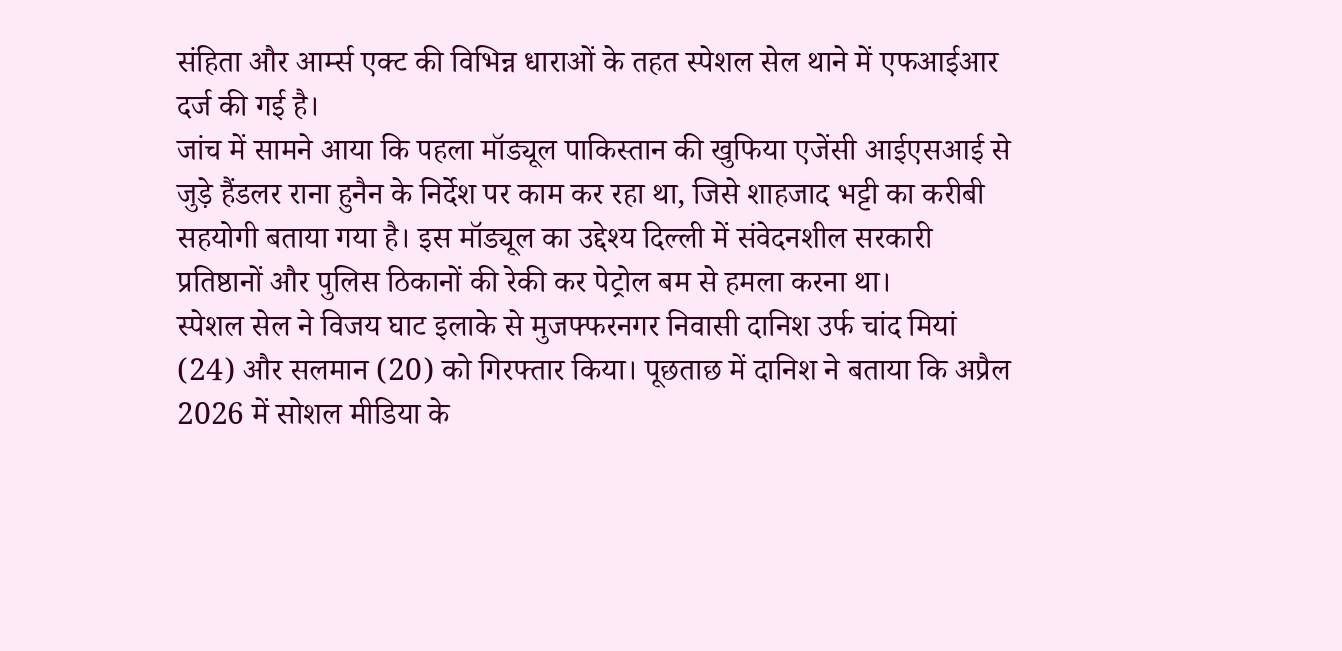संहिता और आर्म्स एक्ट की विभिन्न धाराओं के तहत स्पेशल सेल थाने में एफआईआर दर्ज की गई है।
जांच में सामने आया कि पहला मॉड्यूल पाकिस्तान की खुफिया एजेंसी आईएसआई से जुड़े हैंडलर राना हुनैन के निर्देश पर काम कर रहा था, जिसे शाहजाद भट्टी का करीबी सहयोगी बताया गया है। इस मॉड्यूल का उद्देश्य दिल्ली में संवेदनशील सरकारी प्रतिष्ठानों और पुलिस ठिकानों की रेकी कर पेट्रोल बम से हमला करना था।
स्पेशल सेल ने विजय घाट इलाके से मुजफ्फरनगर निवासी दानिश उर्फ चांद मियां (24) और सलमान (20) को गिरफ्तार किया। पूछताछ में दानिश ने बताया कि अप्रैल 2026 में सोशल मीडिया के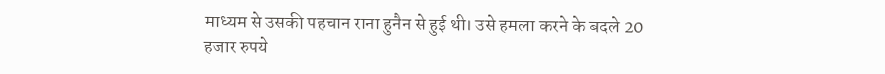माध्यम से उसकी पहचान राना हुनैन से हुई थी। उसे हमला करने के बदले 20 हजार रुपये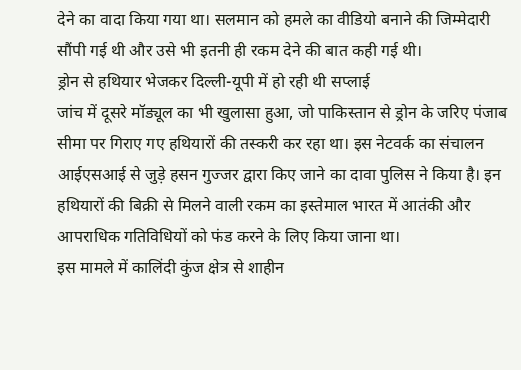देने का वादा किया गया था। सलमान को हमले का वीडियो बनाने की जिम्मेदारी सौंपी गई थी और उसे भी इतनी ही रकम देने की बात कही गई थी।
ड्रोन से हथियार भेजकर दिल्ली-यूपी में हो रही थी सप्लाई
जांच में दूसरे मॉड्यूल का भी खुलासा हुआ, जो पाकिस्तान से ड्रोन के जरिए पंजाब सीमा पर गिराए गए हथियारों की तस्करी कर रहा था। इस नेटवर्क का संचालन आईएसआई से जुड़े हसन गुज्जर द्वारा किए जाने का दावा पुलिस ने किया है। इन हथियारों की बिक्री से मिलने वाली रकम का इस्तेमाल भारत में आतंकी और आपराधिक गतिविधियों को फंड करने के लिए किया जाना था।
इस मामले में कालिंदी कुंज क्षेत्र से शाहीन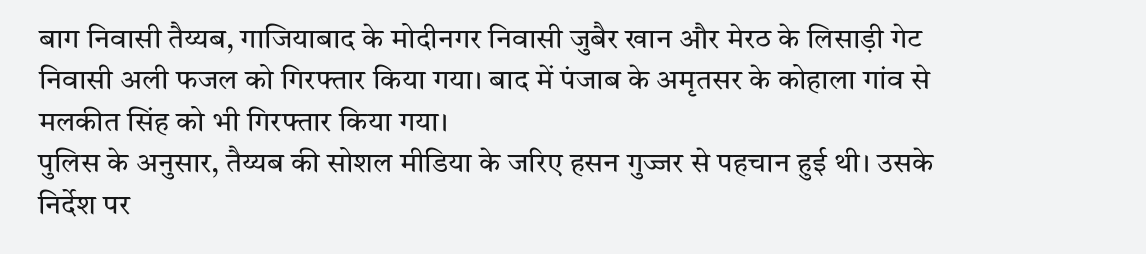बाग निवासी तैय्यब, गाजियाबाद के मोदीनगर निवासी जुबैर खान और मेरठ के लिसाड़ी गेट निवासी अली फजल को गिरफ्तार किया गया। बाद में पंजाब के अमृतसर के कोहाला गांव से मलकीत सिंह को भी गिरफ्तार किया गया।
पुलिस के अनुसार, तैय्यब की सोशल मीडिया के जरिए हसन गुज्जर से पहचान हुई थी। उसके निर्देश पर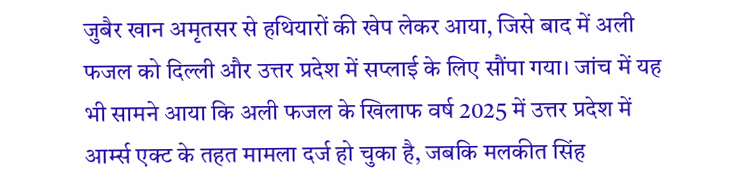जुबैर खान अमृतसर से हथियारों की खेप लेकर आया, जिसे बाद में अली फजल को दिल्ली और उत्तर प्रदेश में सप्लाई के लिए सौंपा गया। जांच में यह भी सामने आया कि अली फजल के खिलाफ वर्ष 2025 में उत्तर प्रदेश में आर्म्स एक्ट के तहत मामला दर्ज हो चुका है, जबकि मलकीत सिंह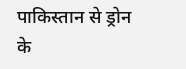पाकिस्तान से ड्रोन के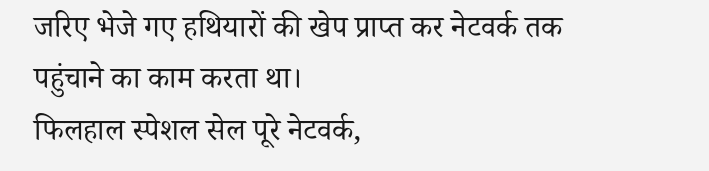जरिए भेजे गए हथियारों की खेप प्राप्त कर नेटवर्क तक पहुंचाने का काम करता था।
फिलहाल स्पेशल सेल पूरे नेटवर्क,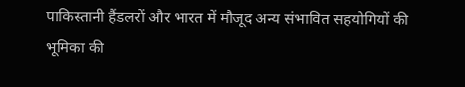पाकिस्तानी हैंडलरों और भारत में मौजूद अन्य संभावित सहयोगियों की भूमिका की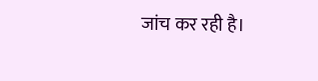जांच कर रही है।